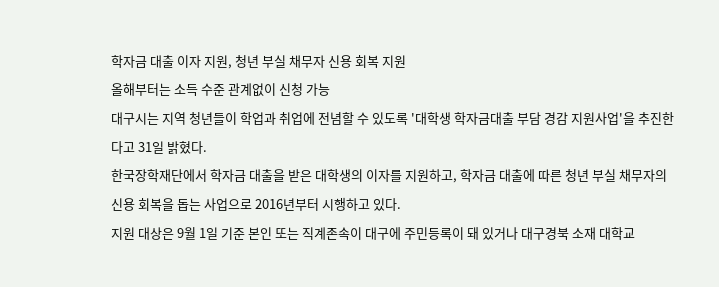학자금 대출 이자 지원, 청년 부실 채무자 신용 회복 지원
올해부터는 소득 수준 관계없이 신청 가능
대구시는 지역 청년들이 학업과 취업에 전념할 수 있도록 '대학생 학자금대출 부담 경감 지원사업'을 추진한다고 31일 밝혔다.
한국장학재단에서 학자금 대출을 받은 대학생의 이자를 지원하고, 학자금 대출에 따른 청년 부실 채무자의 신용 회복을 돕는 사업으로 2016년부터 시행하고 있다.
지원 대상은 9월 1일 기준 본인 또는 직계존속이 대구에 주민등록이 돼 있거나 대구경북 소재 대학교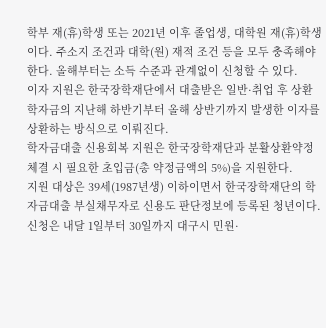학부 재(휴)학생 또는 2021년 이후 졸업생, 대학원 재(휴)학생이다. 주소지 조건과 대학(원) 재적 조건 등을 모두 충족해야 한다. 올해부터는 소득 수준과 관계없이 신청할 수 있다.
이자 지원은 한국장학재단에서 대출받은 일반·취업 후 상환 학자금의 지난해 하반기부터 올해 상반기까지 발생한 이자를 상환하는 방식으로 이뤄진다.
학자금대출 신용회복 지원은 한국장학재단과 분활상환약정 체결 시 필요한 초입금(총 약정금액의 5%)을 지원한다.
지원 대상은 39세(1987년생) 이하이면서 한국장학재단의 학자금대출 부실채무자로 신용도 판단정보에 등록된 청년이다.
신청은 내달 1일부터 30일까지 대구시 민원·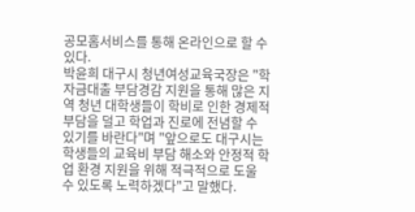공모홈서비스를 통해 온라인으로 할 수 있다.
박윤희 대구시 청년여성교육국장은 "학자금대출 부담경감 지원을 통해 많은 지역 청년 대학생들이 학비로 인한 경제적 부담을 덜고 학업과 진로에 전념할 수 있기를 바란다"며 "앞으로도 대구시는 학생들의 교육비 부담 해소와 안정적 학업 환경 지원을 위해 적극적으로 도울 수 있도록 노력하겠다"고 말했다.